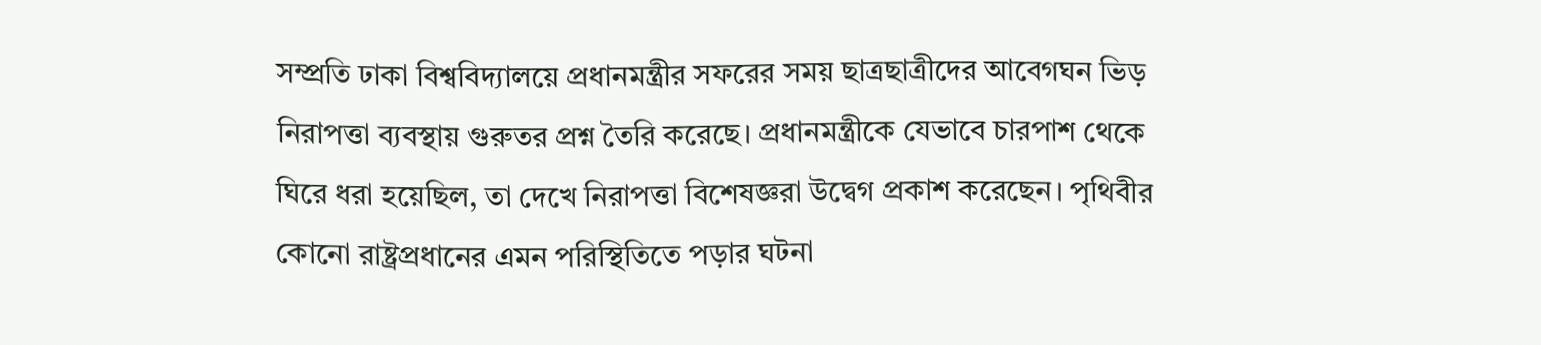সম্প্রতি ঢাকা বিশ্ববিদ্যালয়ে প্রধানমন্ত্রীর সফরের সময় ছাত্রছাত্রীদের আবেগঘন ভিড় নিরাপত্তা ব্যবস্থায় গুরুতর প্রশ্ন তৈরি করেছে। প্রধানমন্ত্রীকে যেভাবে চারপাশ থেকে ঘিরে ধরা হয়েছিল, তা দেখে নিরাপত্তা বিশেষজ্ঞরা উদ্বেগ প্রকাশ করেছেন। পৃথিবীর কোনো রাষ্ট্রপ্রধানের এমন পরিস্থিতিতে পড়ার ঘটনা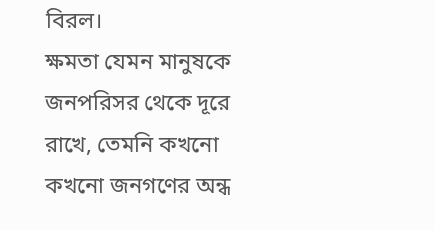বিরল।
ক্ষমতা যেমন মানুষকে জনপরিসর থেকে দূরে রাখে, তেমনি কখনো কখনো জনগণের অন্ধ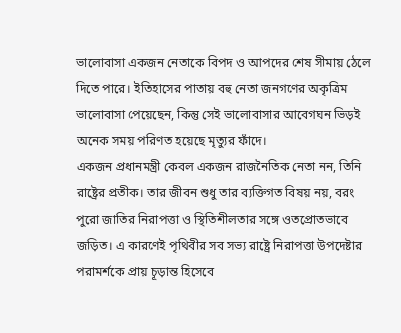ভালোবাসা একজন নেতাকে বিপদ ও আপদের শেষ সীমায় ঠেলে দিতে পারে। ইতিহাসের পাতায় বহু নেতা জনগণের অকৃত্রিম ভালোবাসা পেয়েছেন, কিন্তু সেই ভালোবাসার আবেগঘন ভিড়ই অনেক সময় পরিণত হয়েছে মৃত্যুর ফাঁদে।
একজন প্রধানমন্ত্রী কেবল একজন রাজনৈতিক নেতা নন, তিনি রাষ্ট্রের প্রতীক। তার জীবন শুধু তার ব্যক্তিগত বিষয় নয়, বরং পুরো জাতির নিরাপত্তা ও স্থিতিশীলতার সঙ্গে ওতপ্রোতভাবে জড়িত। এ কারণেই পৃথিবীর সব সভ্য রাষ্ট্রে নিরাপত্তা উপদেষ্টার পরামর্শকে প্রায় চূড়ান্ত হিসেবে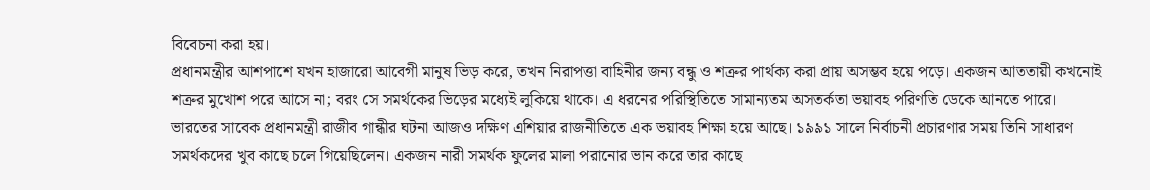বিবেচনা করা হয়।
প্রধানমন্ত্রীর আশপাশে যখন হাজারো আবেগী মানুষ ভিড় করে, তখন নিরাপত্তা বাহিনীর জন্য বন্ধু ও শত্রুর পার্থক্য করা প্রায় অসম্ভব হয়ে পড়ে। একজন আততায়ী কখনোই শত্রুর মুখোশ পরে আসে না; বরং সে সমর্থকের ভিড়ের মধ্যেই লুকিয়ে থাকে। এ ধরনের পরিস্থিতিতে সামান্যতম অসতর্কতা ভয়াবহ পরিণতি ডেকে আনতে পারে।
ভারতের সাবেক প্রধানমন্ত্রী রাজীব গান্ধীর ঘটনা আজও দক্ষিণ এশিয়ার রাজনীতিতে এক ভয়াবহ শিক্ষা হয়ে আছে। ১৯৯১ সালে নির্বাচনী প্রচারণার সময় তিনি সাধারণ সমর্থকদের খুব কাছে চলে গিয়েছিলেন। একজন নারী সমর্থক ফুলের মালা পরানোর ভান করে তার কাছে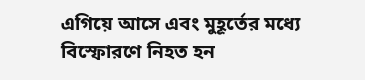এগিয়ে আসে এবং মুহূর্তের মধ্যে বিস্ফোরণে নিহত হন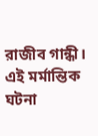রাজীব গান্ধী। এই মর্মান্তিক ঘটনা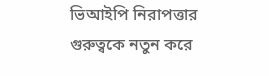ভিআইপি নিরাপত্তার গুরুত্বকে নতুন করে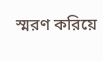স্মরণ করিয়ে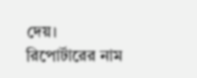দেয়।
রিপোর্টারের নাম